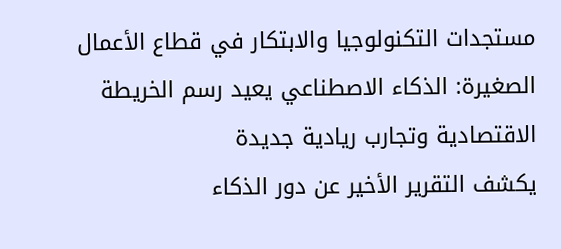مستجدات التكنولوجيا والابتكار في قطاع الأعمال الصغيرة: الذكاء الاصطناعي يعيد رسم الخريطة الاقتصادية وتجارب ريادية جديدة
يكشف التقرير الأخير عن دور الذكاء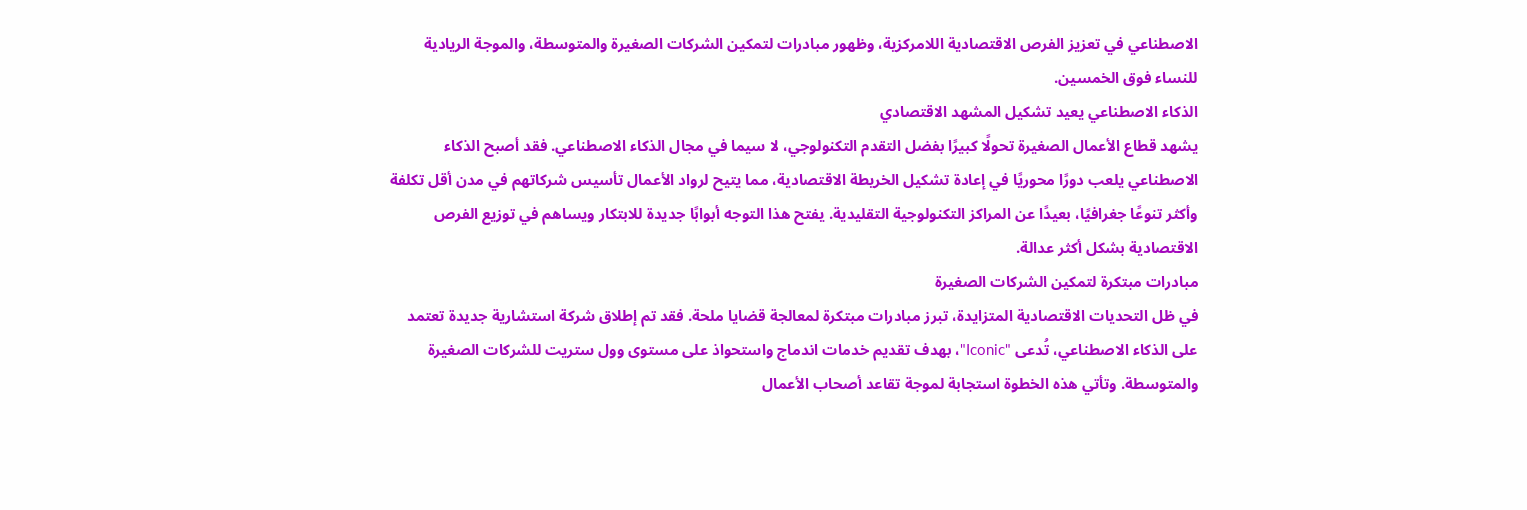الاصطناعي في تعزيز الفرص الاقتصادية اللامركزية، وظهور مبادرات لتمكين الشركات الصغيرة والمتوسطة، والموجة الريادية للنساء فوق الخمسين.
الذكاء الاصطناعي يعيد تشكيل المشهد الاقتصادي
يشهد قطاع الأعمال الصغيرة تحولًا كبيرًا بفضل التقدم التكنولوجي، لا سيما في مجال الذكاء الاصطناعي. فقد أصبح الذكاء الاصطناعي يلعب دورًا محوريًا في إعادة تشكيل الخريطة الاقتصادية، مما يتيح لرواد الأعمال تأسيس شركاتهم في مدن أقل تكلفة وأكثر تنوعًا جغرافيًا، بعيدًا عن المراكز التكنولوجية التقليدية. يفتح هذا التوجه أبوابًا جديدة للابتكار ويساهم في توزيع الفرص الاقتصادية بشكل أكثر عدالة.
مبادرات مبتكرة لتمكين الشركات الصغيرة
في ظل التحديات الاقتصادية المتزايدة، تبرز مبادرات مبتكرة لمعالجة قضايا ملحة. فقد تم إطلاق شركة استشارية جديدة تعتمد على الذكاء الاصطناعي، تُدعى "Iconic"، بهدف تقديم خدمات اندماج واستحواذ على مستوى وول ستريت للشركات الصغيرة والمتوسطة. وتأتي هذه الخطوة استجابة لموجة تقاعد أصحاب الأعمال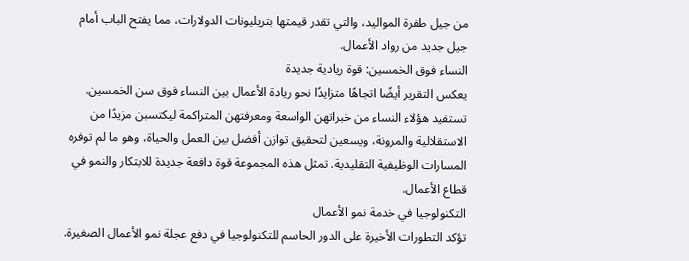من جيل طفرة المواليد، والتي تقدر قيمتها بتريليونات الدولارات، مما يفتح الباب أمام جيل جديد من رواد الأعمال.
النساء فوق الخمسين: قوة ريادية جديدة
يعكس التقرير أيضًا اتجاهًا متزايدًا نحو ريادة الأعمال بين النساء فوق سن الخمسين. تستفيد هؤلاء النساء من خبراتهن الواسعة ومعرفتهن المتراكمة ليكتسبن مزيدًا من الاستقلالية والمرونة، ويسعين لتحقيق توازن أفضل بين العمل والحياة، وهو ما لم توفره المسارات الوظيفية التقليدية. تمثل هذه المجموعة قوة دافعة جديدة للابتكار والنمو في قطاع الأعمال.
التكنولوجيا في خدمة نمو الأعمال
تؤكد التطورات الأخيرة على الدور الحاسم للتكنولوجيا في دفع عجلة نمو الأعمال الصغيرة.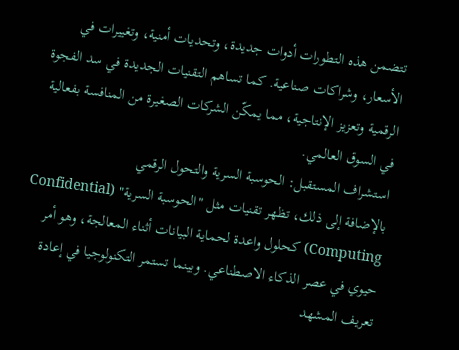تتضمن هذه التطورات أدوات جديدة، وتحديات أمنية، وتغييرات في الأسعار، وشراكات صناعية. كما تساهم التقنيات الجديدة في سد الفجوة الرقمية وتعزيز الإنتاجية، مما يمكّن الشركات الصغيرة من المنافسة بفعالية في السوق العالمي.
استشراف المستقبل: الحوسبة السرية والتحول الرقمي
بالإضافة إلى ذلك، تظهر تقنيات مثل "الحوسبة السرية" (Confidential Computing) كحلول واعدة لحماية البيانات أثناء المعالجة، وهو أمر حيوي في عصر الذكاء الاصطناعي. وبينما تستمر التكنولوجيا في إعادة تعريف المشهد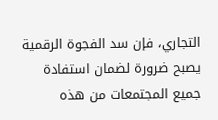التجاري، فإن سد الفجوة الرقمية يصبح ضرورة لضمان استفادة جميع المجتمعات من هذه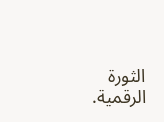الثورة الرقمية.